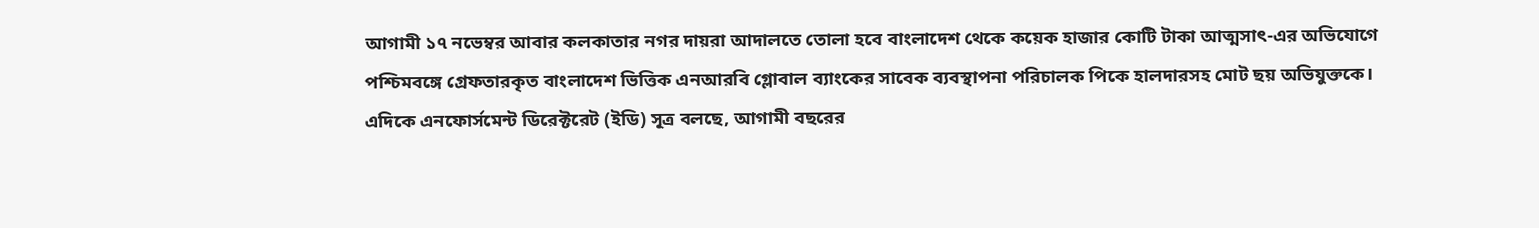আগামী ১৭ নভেম্বর আবার কলকাতার নগর দায়রা আদালতে তোলা হবে বাংলাদেশ থেকে কয়েক হাজার কোটি টাকা আত্মসাৎ-এর অভিযোগে পশ্চিমবঙ্গে গ্রেফতারকৃত বাংলাদেশ ভিত্তিক এনআরবি গ্লোবাল ব্যাংকের সাবেক ব্যবস্থাপনা পরিচালক পিকে হালদারসহ মোট ছয় অভিযুক্তকে। এদিকে এনফোর্সমেন্ট ডিরেক্টরেট (ইডি) সূত্র বলছে, আগামী বছরের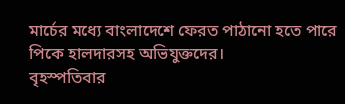মার্চের মধ্যে বাংলাদেশে ফেরত পাঠানো হতে পারে পিকে হালদারসহ অভিযুক্তদের।
বৃহস্পতিবার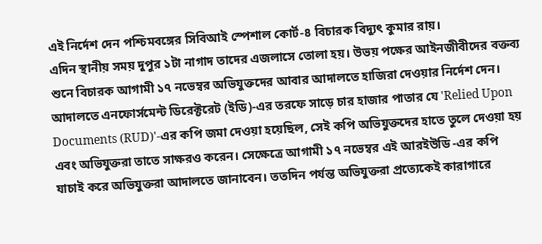এই নির্দেশ দেন পশ্চিমবঙ্গের সিবিআই স্পেশাল কোর্ট-৪ বিচারক বিদ্যুৎ কুমার রায়।
এদিন স্থানীয় সময় দুপুর ১টা নাগাদ তাদের এজলাসে তোলা হয়। উভয় পক্ষের আইনজীবীদের বক্তব্য শুনে বিচারক আগামী ১৭ নভেম্বর অভিযুক্তদের আবার আদালতে হাজিরা দেওয়ার নির্দেশ দেন।
আদালতে এনফোর্সমেন্ট ডিরেক্টরেট (ইডি)-এর তরফে সাড়ে চার হাজার পাতার যে 'Relied Upon Documents (RUD)'-এর কপি জমা দেওয়া হয়েছিল, সেই কপি অভিযুক্তদের হাতে তুলে দেওয়া হয় এবং অভিযুক্তরা তাতে সাক্ষরও করেন। সেক্ষেত্রে আগামী ১৭ নভেম্বর এই আরইউডি -এর কপি যাচাই করে অভিযুক্তরা আদালতে জানাবেন। ততদিন পর্যন্ত অভিযুক্তরা প্রত্যেকেই কারাগারে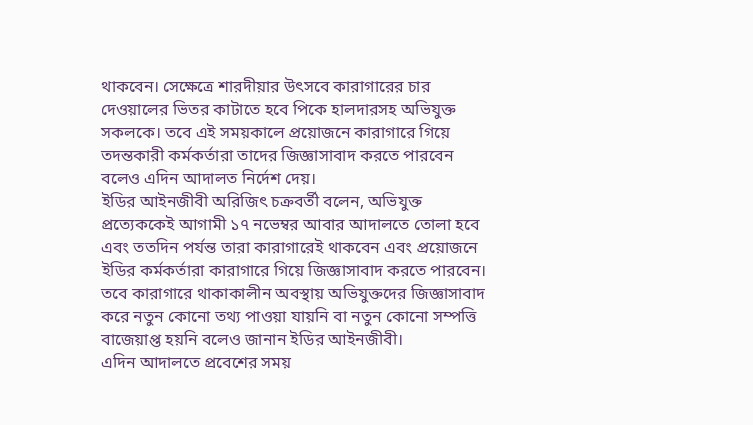থাকবেন। সেক্ষেত্রে শারদীয়ার উৎসবে কারাগারের চার দেওয়ালের ভিতর কাটাতে হবে পিকে হালদারসহ অভিযুক্ত সকলকে। তবে এই সময়কালে প্রয়োজনে কারাগারে গিয়ে তদন্তকারী কর্মকর্তারা তাদের জিজ্ঞাসাবাদ করতে পারবেন বলেও এদিন আদালত নির্দেশ দেয়।
ইডির আইনজীবী অরিজিৎ চক্রবর্তী বলেন, অভিযুক্ত প্রত্যেককেই আগামী ১৭ নভেম্বর আবার আদালতে তোলা হবে এবং ততদিন পর্যন্ত তারা কারাগারেই থাকবেন এবং প্রয়োজনে ইডির কর্মকর্তারা কারাগারে গিয়ে জিজ্ঞাসাবাদ করতে পারবেন।
তবে কারাগারে থাকাকালীন অবস্থায় অভিযুক্তদের জিজ্ঞাসাবাদ করে নতুন কোনো তথ্য পাওয়া যায়নি বা নতুন কোনো সম্পত্তি বাজেয়াপ্ত হয়নি বলেও জানান ইডির আইনজীবী।
এদিন আদালতে প্রবেশের সময়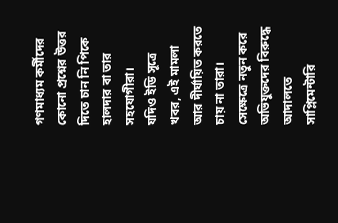গণমাধ্যম কর্মীদের কোনো প্রশ্নের উত্তর দিতে চান নি পিকে হালদার বা তার সহযোগীরা।
যদিও ইডি সূত্রে খবর, এই মামলা আর দীর্ঘায়িত করতে চায় না তারা। সেক্ষেত্রে নতুন করে অভিযুক্তদের বিরুদ্ধে আদালতে সাপ্লিমেন্টারি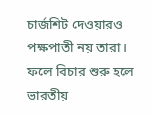চার্জশিট দেওয়ারও পক্ষপাতী নয় তারা। ফলে বিচার শুরু হলে ভারতীয়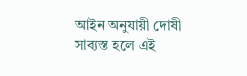আইন অনুযায়ী দোষী সাব্যস্ত হলে এই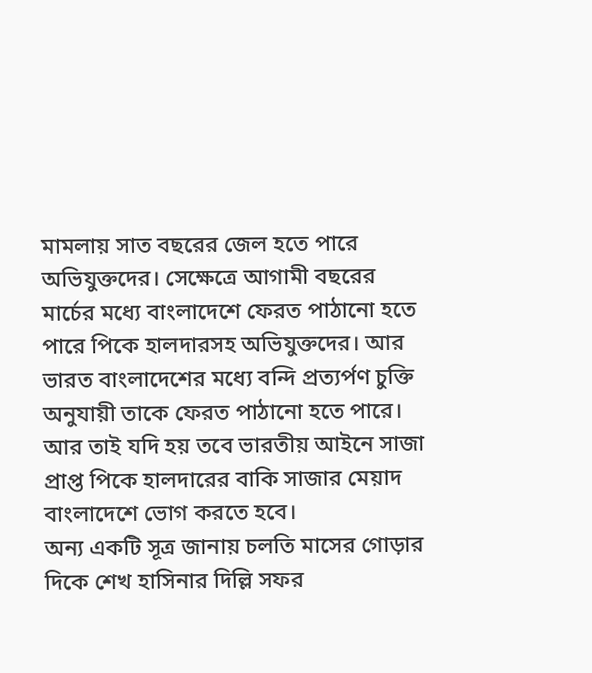মামলায় সাত বছরের জেল হতে পারে অভিযুক্তদের। সেক্ষেত্রে আগামী বছরের মার্চের মধ্যে বাংলাদেশে ফেরত পাঠানো হতে পারে পিকে হালদারসহ অভিযুক্তদের। আর ভারত বাংলাদেশের মধ্যে বন্দি প্রত্যর্পণ চুক্তি অনুযায়ী তাকে ফেরত পাঠানো হতে পারে। আর তাই যদি হয় তবে ভারতীয় আইনে সাজা প্রাপ্ত পিকে হালদারের বাকি সাজার মেয়াদ বাংলাদেশে ভোগ করতে হবে।
অন্য একটি সূত্র জানায় চলতি মাসের গোড়ার দিকে শেখ হাসিনার দিল্লি সফর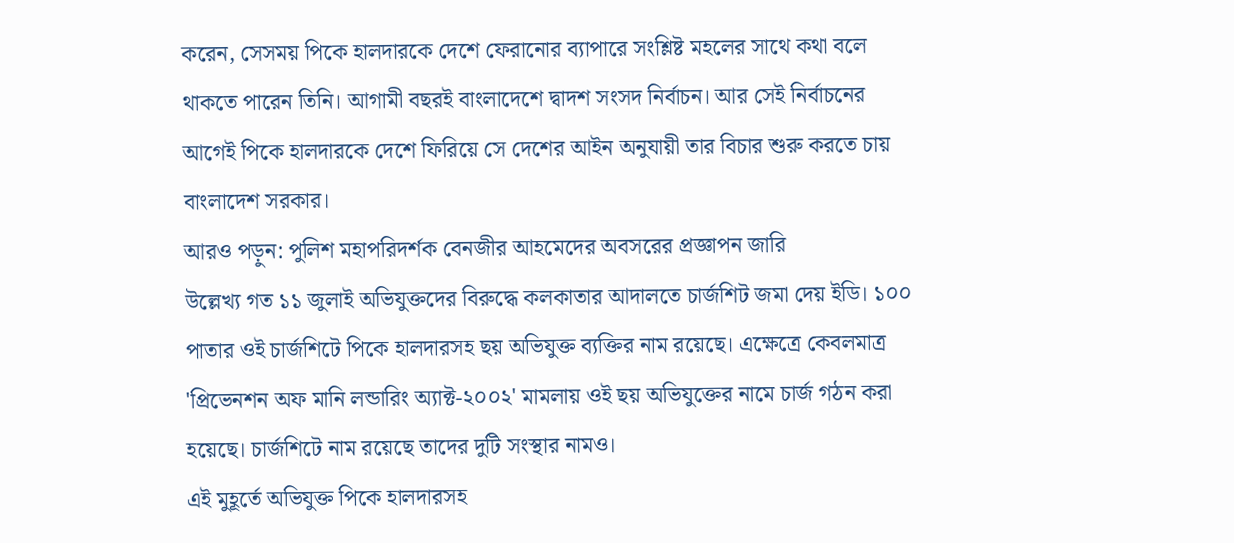করেন, সেসময় পিকে হালদারকে দেশে ফেরানোর ব্যাপারে সংশ্লিষ্ট মহলের সাথে কথা বলে থাকতে পারেন তিনি। আগামী বছরই বাংলাদেশে দ্বাদশ সংসদ নির্বাচন। আর সেই নির্বাচনের আগেই পিকে হালদারকে দেশে ফিরিয়ে সে দেশের আইন অনুযায়ী তার বিচার শুরু করতে চায় বাংলাদেশ সরকার।
আরও পড়ুন: পুলিশ মহাপরিদর্শক বেনজীর আহমেদের অবসরের প্রজ্ঞাপন জারি
উল্লেখ্য গত ১১ জুলাই অভিযুক্তদের বিরুদ্ধে কলকাতার আদালতে চার্জশিট জমা দেয় ইডি। ১০০ পাতার ওই চার্জশিটে পিকে হালদারসহ ছয় অভিযুক্ত ব্যক্তির নাম রয়েছে। এক্ষেত্রে কেবলমাত্র 'প্রিভেনশন অফ মানি লন্ডারিং অ্যাক্ট-২০০২' মামলায় ওই ছয় অভিযুক্তের নামে চার্জ গঠন করা হয়েছে। চার্জশিটে নাম রয়েছে তাদের দুটি সংস্থার নামও।
এই মুহূর্তে অভিযুক্ত পিকে হালদারসহ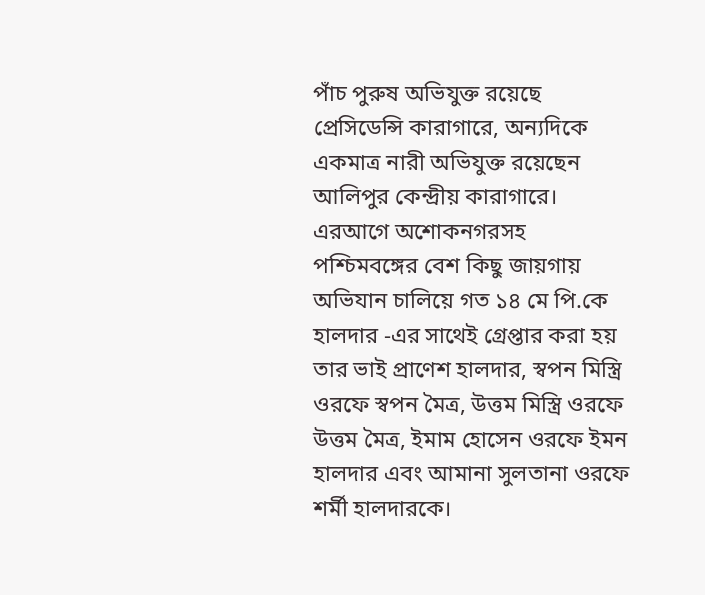পাঁচ পুরুষ অভিযুক্ত রয়েছে প্রেসিডেন্সি কারাগারে, অন্যদিকে একমাত্র নারী অভিযুক্ত রয়েছেন আলিপুর কেন্দ্রীয় কারাগারে।
এরআগে অশোকনগরসহ পশ্চিমবঙ্গের বেশ কিছু জায়গায় অভিযান চালিয়ে গত ১৪ মে পি.কে হালদার -এর সাথেই গ্রেপ্তার করা হয় তার ভাই প্রাণেশ হালদার, স্বপন মিস্ত্রি ওরফে স্বপন মৈত্র, উত্তম মিস্ত্রি ওরফে উত্তম মৈত্র, ইমাম হোসেন ওরফে ইমন হালদার এবং আমানা সুলতানা ওরফে শর্মী হালদারকে।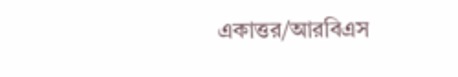একাত্তর/আরবিএস